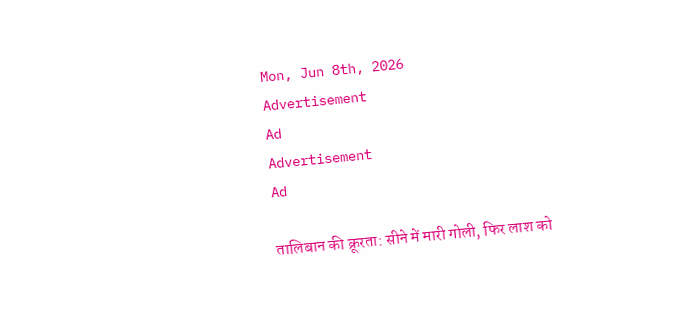Mon, Jun 8th, 2026
Advertisement
Ad
Advertisement
Ad

तालिबान की क्रूरता: सीने में मारी गोली, फिर लाश को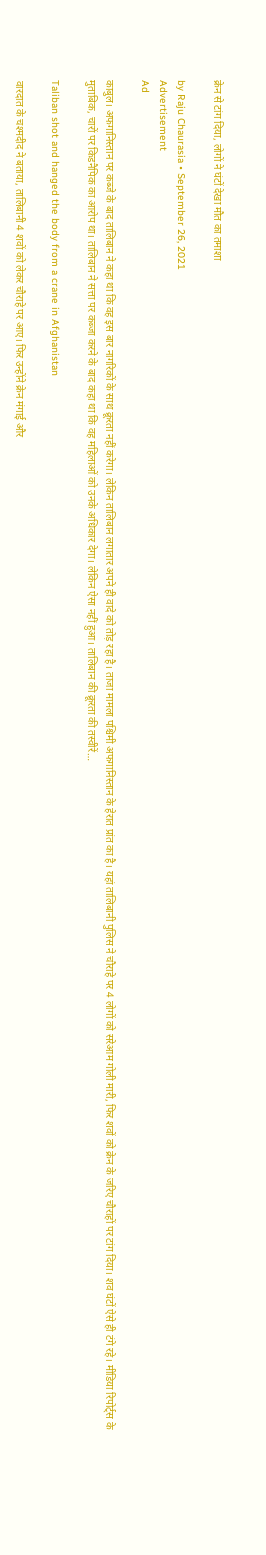क्रेन से टांग दिया, लोगों ने घंटों देखा मौत का तमाशा

by Raju Chaurasia • September 26, 2021
Advertisement
Ad

काबुल। अफगानिस्तान पर कब्जे के बाद तालिबान ने कहा था कि वह इस बार नागरिकों के साथ क्रूरता नहीं करेगा। लेकिन तालिबान लगातार अपने ही वादे को तोड़ रहा है। ताजा मामला पश्चिमी अफगानिस्तान के हेरात प्रांत का है। यहां तालिबानी पुलिस ने चौराहे पर 4 लोगों को सरेआम गोली मारी, फिर शवों को क्रेन के जरिए चौराहों पर टांग दिया। शव घंटों ऐसे ही टंगे रहे। मीडिया रिपोर्ट्स के मुताबिक, चारों पर किडनैपिक का आरोप था। तालिबान ने सत्ता पर कब्जा करने के बाद कहा था कि वह महिलाओं को उनके अधिकार देगा। लेकिन ऐसा नहीं हुआ। तालिबान की क्रूरता की तस्वीरें…

Taliban shot and hanged the body from a crane in Afghanistan

वारदात के चश्मदीद ने बताया, तालिबानी 4 शवों को लेकर चौराहे पर आए। फिर उन्होंने क्रेन मंगाई और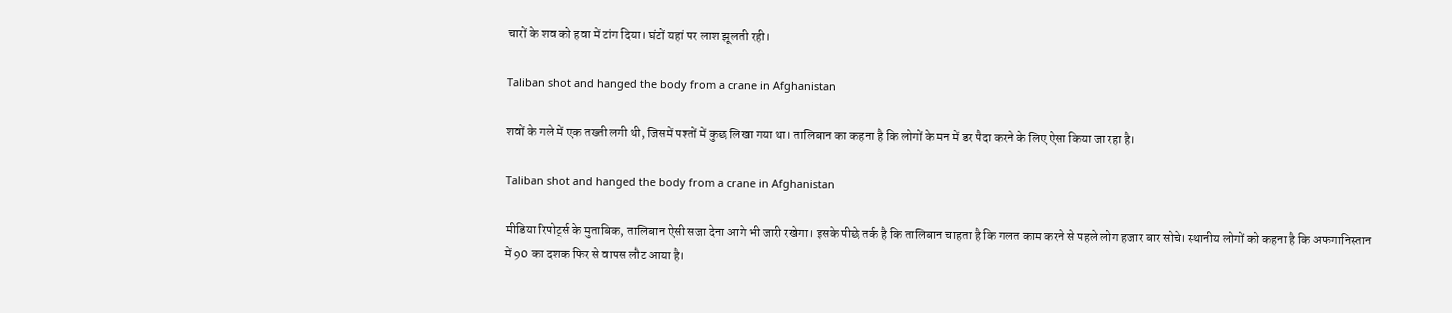चारों के शव को हवा में टांग दिया। घंटों यहां पर लाश झूलती रही।

Taliban shot and hanged the body from a crane in Afghanistan

शवों के गले में एक तख्ती लगी थी, जिसमें पश्तों में कुछ लिखा गया था। तालिबान का कहना है कि लोगों के मन में डर पैदा करने के लिए ऐसा किया जा रहा है।

Taliban shot and hanged the body from a crane in Afghanistan

मीडिया रिपोर्ट्स के मुताबिक, तालिबान ऐसी सजा देना आगे भी जारी रखेगा। इसके पीछे तर्क है कि तालिबान चाहता है कि गलत काम करने से पहले लोग हजार बार सोचे। स्थानीय लोगों को कहना है कि अफगानिस्तान में 90 का दशक फिर से वापस लौट आया है।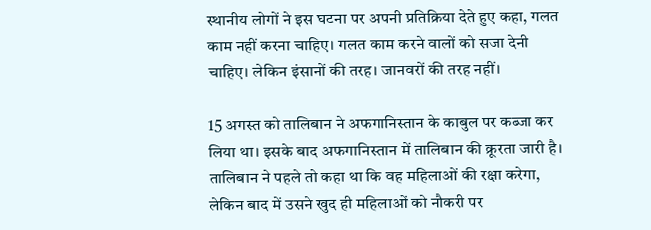स्थानीय लोगों ने इस घटना पर अपनी प्रतिक्रिया देते हुए कहा, गलत काम नहीं करना चाहिए। गलत काम करने वालों को सजा देनी चाहिए। लेकिन इंसानों की तरह। जानवरों की तरह नहीं।

15 अगस्त को तालिबान ने अफगानिस्तान के काबुल पर कब्जा कर लिया था। इसके बाद अफगानिस्तान में तालिबान की क्रूरता जारी है। तालिबान ने पहले तो कहा था कि वह महिलाओं की रक्षा करेगा, लेकिन बाद में उसने खुद ही महिलाओं को नौकरी पर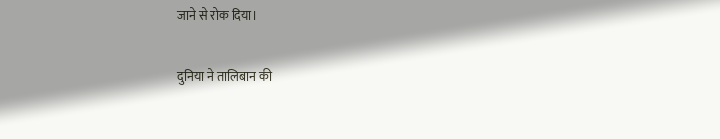जाने से रोक दिया।

दुनिया ने तालिबान की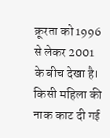क्रूरता को 1996 से लेकर 2001 के बीच देखा है। किसी महिला की नाक काट दी गई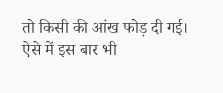तो किसी की आंख फोड़ दी गई। ऐसे में इस बार भी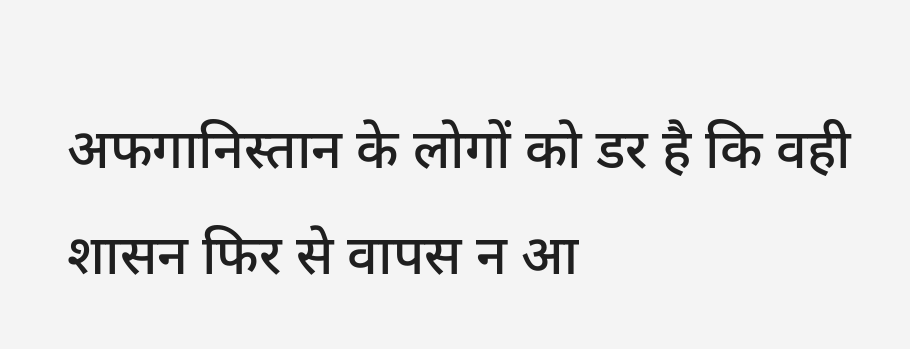अफगानिस्तान के लोगों को डर है कि वही शासन फिर से वापस न आ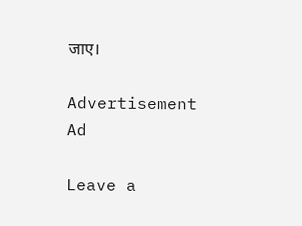जाए।

Advertisement
Ad

Leave a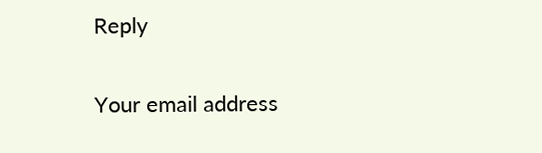Reply

Your email address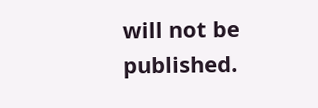will not be published.